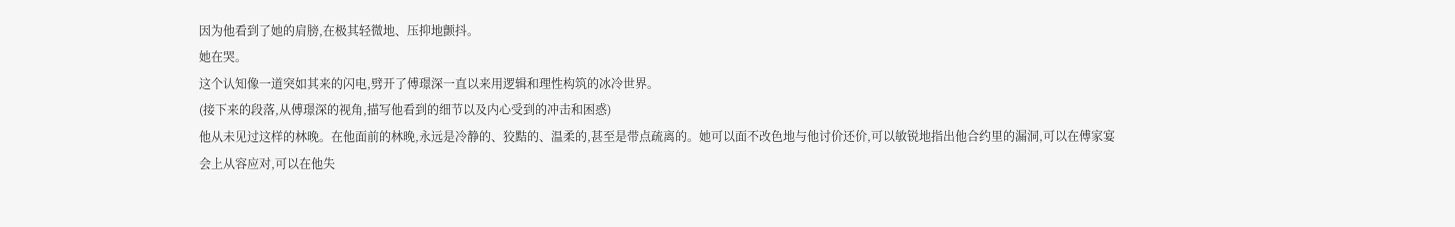因为他看到了她的肩膀,在极其轻微地、压抑地颤抖。
她在哭。
这个认知像一道突如其来的闪电,劈开了傅璟深一直以来用逻辑和理性构筑的冰冷世界。
(接下来的段落,从傅璟深的视角,描写他看到的细节以及内心受到的冲击和困惑)
他从未见过这样的林晚。在他面前的林晚,永远是冷静的、狡黠的、温柔的,甚至是带点疏离的。她可以面不改色地与他讨价还价,可以敏锐地指出他合约里的漏洞,可以在傅家宴会上从容应对,可以在他失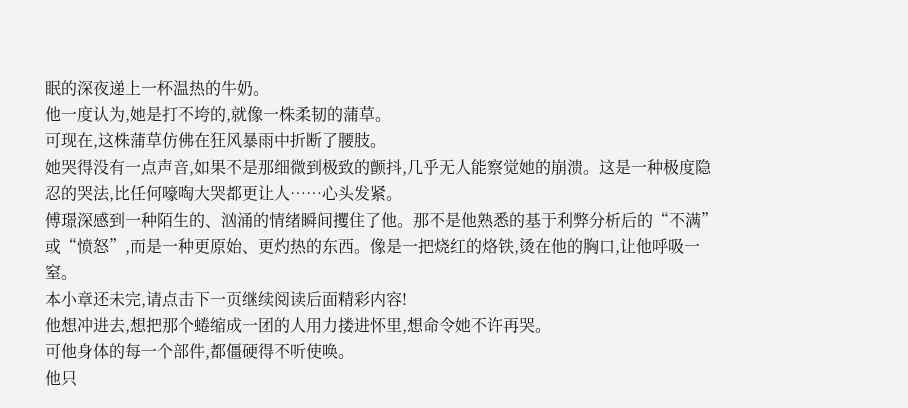眠的深夜递上一杯温热的牛奶。
他一度认为,她是打不垮的,就像一株柔韧的蒲草。
可现在,这株蒲草仿佛在狂风暴雨中折断了腰肢。
她哭得没有一点声音,如果不是那细微到极致的颤抖,几乎无人能察觉她的崩溃。这是一种极度隐忍的哭法,比任何嚎啕大哭都更让人……心头发紧。
傅璟深感到一种陌生的、汹涌的情绪瞬间攫住了他。那不是他熟悉的基于利弊分析后的“不满”或“愤怒”,而是一种更原始、更灼热的东西。像是一把烧红的烙铁,烫在他的胸口,让他呼吸一窒。
本小章还未完,请点击下一页继续阅读后面精彩内容!
他想冲进去,想把那个蜷缩成一团的人用力搂进怀里,想命令她不许再哭。
可他身体的每一个部件,都僵硬得不听使唤。
他只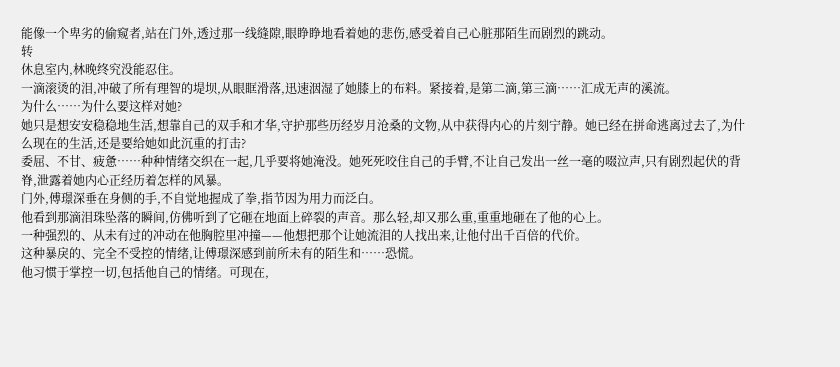能像一个卑劣的偷窥者,站在门外,透过那一线缝隙,眼睁睁地看着她的悲伤,感受着自己心脏那陌生而剧烈的跳动。
转
休息室内,林晚终究没能忍住。
一滴滚烫的泪,冲破了所有理智的堤坝,从眼眶滑落,迅速洇湿了她膝上的布料。紧接着,是第二滴,第三滴……汇成无声的溪流。
为什么……为什么要这样对她?
她只是想安安稳稳地生活,想靠自己的双手和才华,守护那些历经岁月沧桑的文物,从中获得内心的片刻宁静。她已经在拼命逃离过去了,为什么现在的生活,还是要给她如此沉重的打击?
委屈、不甘、疲惫……种种情绪交织在一起,几乎要将她淹没。她死死咬住自己的手臂,不让自己发出一丝一毫的啜泣声,只有剧烈起伏的背脊,泄露着她内心正经历着怎样的风暴。
门外,傅璟深垂在身侧的手,不自觉地握成了拳,指节因为用力而泛白。
他看到那滴泪珠坠落的瞬间,仿佛听到了它砸在地面上碎裂的声音。那么轻,却又那么重,重重地砸在了他的心上。
一种强烈的、从未有过的冲动在他胸腔里冲撞——他想把那个让她流泪的人找出来,让他付出千百倍的代价。
这种暴戾的、完全不受控的情绪,让傅璟深感到前所未有的陌生和……恐慌。
他习惯于掌控一切,包括他自己的情绪。可现在,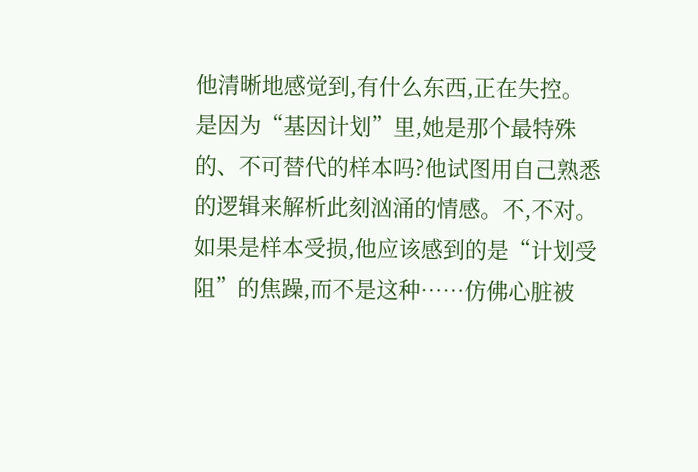他清晰地感觉到,有什么东西,正在失控。
是因为“基因计划”里,她是那个最特殊的、不可替代的样本吗?他试图用自己熟悉的逻辑来解析此刻汹涌的情感。不,不对。如果是样本受损,他应该感到的是“计划受阻”的焦躁,而不是这种……仿佛心脏被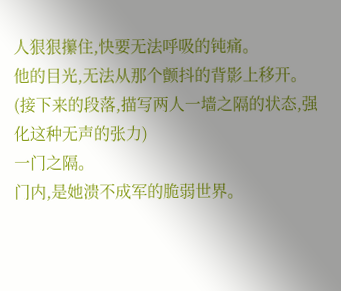人狠狠攥住,快要无法呼吸的钝痛。
他的目光,无法从那个颤抖的背影上移开。
(接下来的段落,描写两人一墙之隔的状态,强化这种无声的张力)
一门之隔。
门内,是她溃不成军的脆弱世界。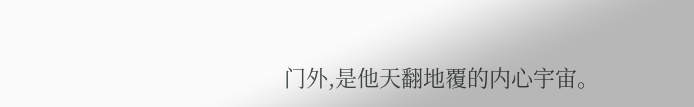门外,是他天翻地覆的内心宇宙。